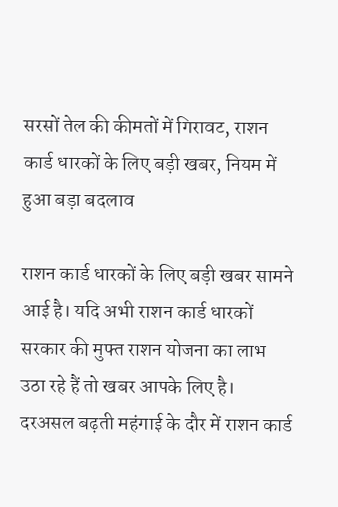सरसों तेल की कीमतों में गिरावट, राशन कार्ड धारकों के लिए बड़ी खबर, नियम में हुआ बड़ा बदलाव

राशन कार्ड धारकों के लिए बड़ी खबर सामने आई है। यदि अभी राशन कार्ड धारकों सरकार की मुफ्त राशन योजना का लाभ उठा रहे हैं तो खबर आपके लिए है। दरअसल बढ़ती महंगाई के दौर में राशन कार्ड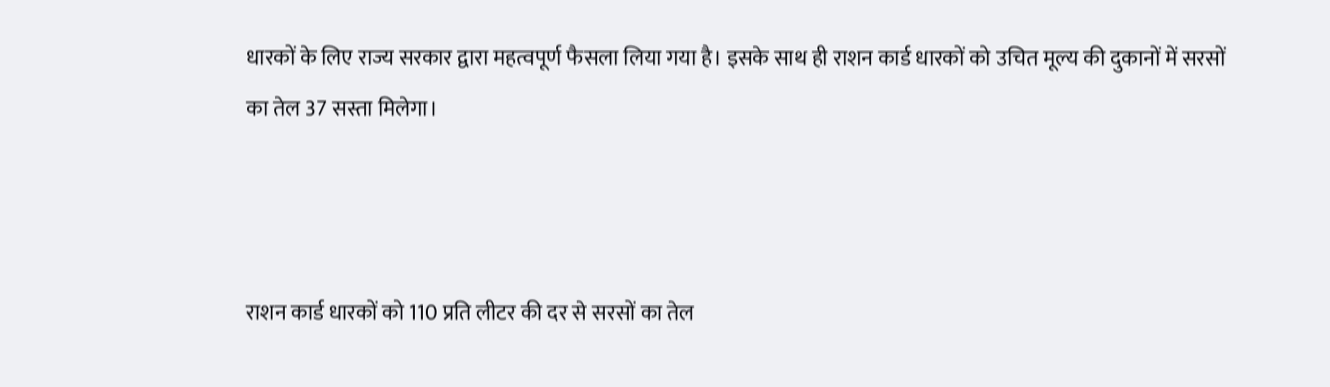धारकों के लिए राज्य सरकार द्वारा महत्वपूर्ण फैसला लिया गया है। इसके साथ ही राशन कार्ड धारकों को उचित मूल्य की दुकानों में सरसों का तेल 37 सस्ता मिलेगा।



राशन कार्ड धारकों को 110 प्रति लीटर की दर से सरसों का तेल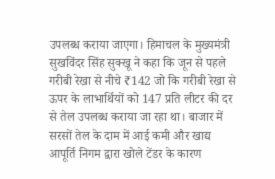उपलब्ध कराया जाएगा। हिमाचल के मुख्यमंत्री सुखविंदर सिंह सुक्खू ने कहा कि जून से पहले गरीबी रेखा से नीचे ₹142 जो कि गरीबी रेखा से ऊपर के लाभार्थियों को 147 प्रति लीटर की दर से तेल उपलब्ध कराया जा रहा था। बाजार में सरसों तेल के दाम में आई कमी और खाद्य आपूर्ति निगम द्वारा खोले टेंडर के कारण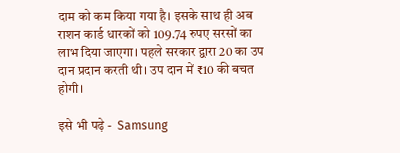दाम को कम किया गया है। इसके साथ ही अब राशन कार्ड धारकों को 109.74 रुपए सरसों का लाभ दिया जाएगा। पहले सरकार द्वारा 20 का उप दान प्रदान करती थी। उप दान में ₹10 की बचत होगी।

इसे भी पढ़े -  Samsung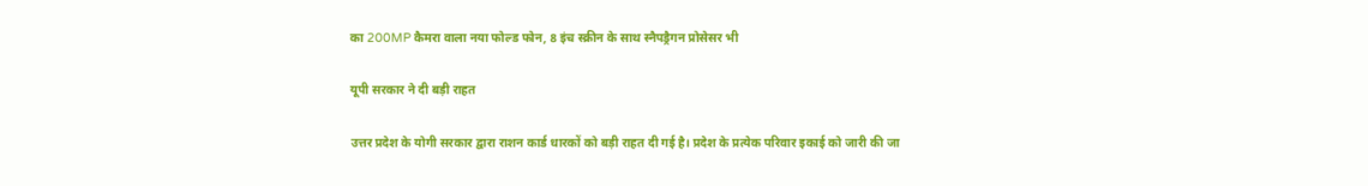का 200MP कैमरा वाला नया फोल्ड फोन, 8 इंच स्क्रीन के साथ स्नैपड्रैगन प्रोसेसर भी

यूपी सरकार ने दी बड़ी राहत

उत्तर प्रदेश के योगी सरकार द्वारा राशन कार्ड धारकों को बड़ी राहत दी गई है। प्रदेश के प्रत्येक परिवार इकाई को जारी की जा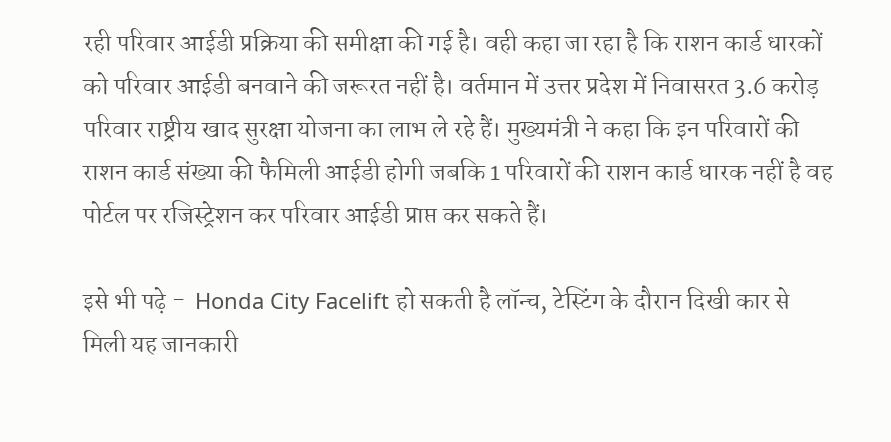रही परिवार आईडी प्रक्रिया की समीक्षा की गई है। वही कहा जा रहा है कि राशन कार्ड धारकों को परिवार आईडी बनवाने की जरूरत नहीं है। वर्तमान में उत्तर प्रदेश में निवासरत 3.6 करोड़ परिवार राष्ट्रीय खाद सुरक्षा योजना का लाभ ले रहे हैं। मुख्यमंत्री ने कहा कि इन परिवारों की राशन कार्ड संख्या की फैमिली आईडी होगी जबकि 1 परिवारों की राशन कार्ड धारक नहीं है वह पोर्टल पर रजिस्ट्रेशन कर परिवार आईडी प्राप्त कर सकते हैं।

इसे भी पढ़े -  Honda City Facelift हो सकती है लॉन्‍च, टेस्टिंग के दौरान दिखी कार से मिली यह जानकारी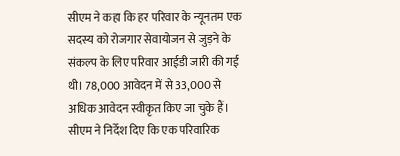सीएम ने कहा कि हर परिवार के न्यूनतम एक सदस्य को रोजगार सेवायोजन से जुड़ने के संकल्प के लिए परिवार आईडी जारी की गई थी। 78,000 आवेदन में से 33,000 से अधिक आवेदन स्वीकृत किए जा चुके हैं। सीएम ने निर्देश दिए कि एक परिवारिक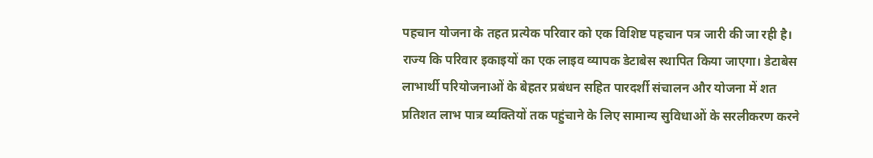पहचान योजना के तहत प्रत्येक परिवार को एक विशिष्ट पहचान पत्र जारी की जा रही है। राज्य कि परिवार इकाइयों का एक लाइव व्यापक डेटाबेस स्थापित किया जाएगा। डेटाबेस लाभार्थी परियोजनाओं के बेहतर प्रबंधन सहित पारदर्शी संचालन और योजना में शत प्रतिशत लाभ पात्र व्यक्तियों तक पहुंचाने के लिए सामान्य सुविधाओं के सरलीकरण करने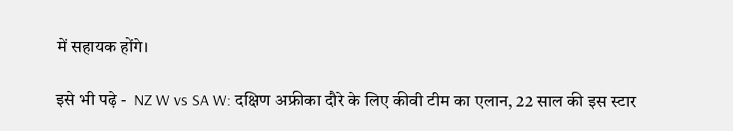में सहायक होंगे।

इसे भी पढ़े -  NZ W vs SA W: दक्षिण अफ्रीका दौरे के लिए कीवी टीम का एलान, 22 साल की इस स्टार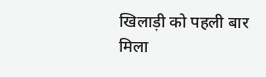खिलाड़ी को पहली बार मिला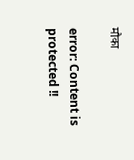मौका

error: Content is protected !!